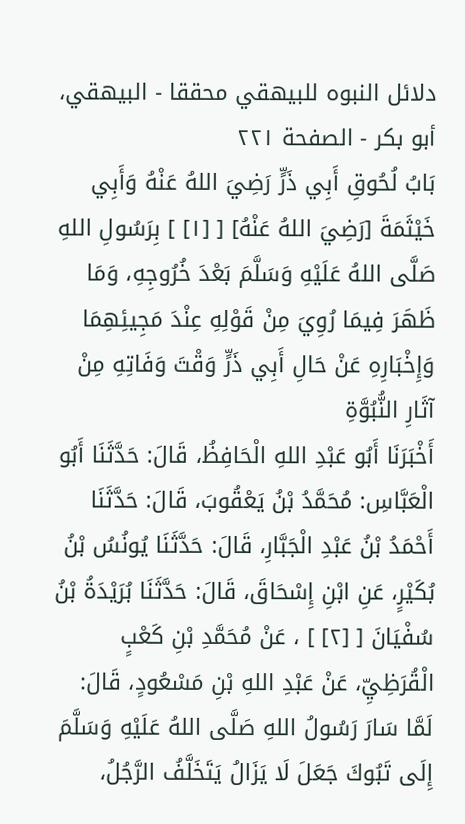دلائل النبوه للبيهقي محققا - البيهقي، أبو بكر - الصفحة ٢٢١
بَابُ لُحُوقِ أَبِي ذَرٍّ رَضِيَ اللهُ عَنْهُ وَأَبِي خَيْثَمَةَ [رَضِيَ اللهُ عَنْهُ] [ [١] ] بِرَسُولِ اللهِ صَلَّى اللهُ عَلَيْهِ وَسَلَّمَ بَعْدَ خُرُوجِهِ، وَمَا ظَهَرَ فِيمَا رُوِيَ مِنْ قَوْلِهِ عِنْدَ مَجِيئِهِمَا وَإِخْبَارِهِ عَنْ حَالِ أَبِي ذَرٍّ وَقْتَ وَفَاتِهِ مِنْ آثَارِ النُّبُوَّةِ
أَخْبَرَنَا أَبُو عَبْدِ اللهِ الْحَافِظُ، قَالَ: حَدَّثَنَا أَبُو الْعَبَّاسِ: مُحَمَّدُ بْنُ يَعْقُوبَ، قَالَ: حَدَّثَنَا أَحْمَدُ بْنُ عَبْدِ الْجَبَّارِ، قَالَ: حَدَّثَنَا يُونُسُ بْنُ بُكَيْرٍ، عَنِ ابْنِ إِسْحَاقَ، قَالَ: حَدَّثَنَا بُرَيْدَةُ بْنُ سُفْيَانَ [ [٢] ] ، عَنْ مُحَمَّدِ بْنِ كَعْبٍ الْقُرَظِيِّ، عَنْ عَبْدِ اللهِ بْنِ مَسْعُودٍ، قَالَ:
لَمَّا سَارَ رَسُولُ اللهِ صَلَّى اللهُ عَلَيْهِ وَسَلَّمَ إِلَى تَبُوكَ جَعَلَ لَا يَزَالُ يَتَخَلَّفُ الرَّجُلُ،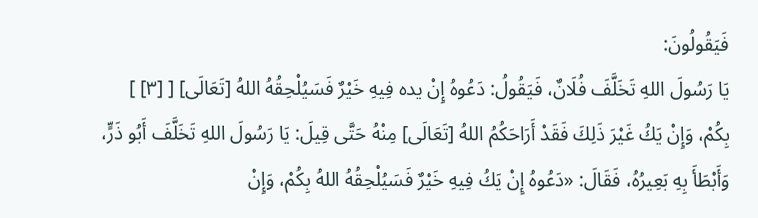فَيَقُولُونَ:
يَا رَسُولَ اللهِ تَخَلَّفَ فُلَانٌ، فَيَقُولُ: دَعُوهُ إِنْ يده فِيهِ خَيْرٌ فَسَيُلْحِقُهُ اللهُ [تَعَالَى] [ [٣] ] بِكُمْ، وَإِنْ يَكُ غَيْرَ ذَلِكَ فَقَدْ أَرَاحَكُمُ اللهُ [تَعَالَى] مِنْهُ حَتَّى قِيلَ: يَا رَسُولَ اللهِ تَخَلَّفَ أَبُو ذَرٍّ، وَأَبْطَأَ بِهِ بَعِيرُهُ، فَقَالَ: «دَعُوهُ إِنْ يَكُ فِيهِ خَيْرٌ فَسَيُلْحِقُهُ اللهُ بِكُمْ، وَإِنْ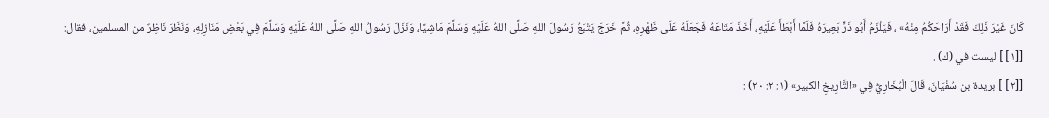كَانَ غَيْرَ ذَلِكَ فَقَدْ أَرَاحَكُمُ مِنْهُ» ، فَيَلْزَمُ أَبُو ذَرٍّ بَعِيرَهُ فَلَمَّا أَبْطَأَ عَلَيْهِ، أَخَذَ مَتَاعَهُ فَجَعَلَهُ عَلَى ظَهْرِهِ، ثُمَّ خَرَجَ يَتْبَعُ رَسُولَ اللهِ صَلَّى اللهُ عَلَيْهِ وَسَلَّمَ مَاشِيًا، وَنَزَلَ رَسُولُ اللهِ صَلَّى اللهُ عَلَيْهِ وَسَلَّمَ فِي بَعْضِ مَنَازِلِهِ، وَنَظَرَ نَاظِرٌ من المسلمين، فقال:
[[١] ] ليست في (ك) .
[[٢] ] بريدة بن سُفْيَانَ، قَالَ الْبُخَارِيُّ فِي «التَّارِيخِ الكبير» (١: ٢: ٢٠) :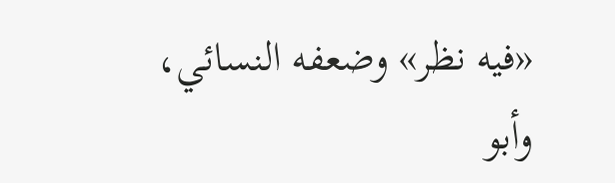«فيه نظر» وضعفه النسائي، وأبو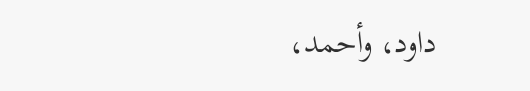داود، وأحمد،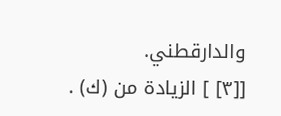والدارقطني.
[[٣] ] الزيادة من (ك) .